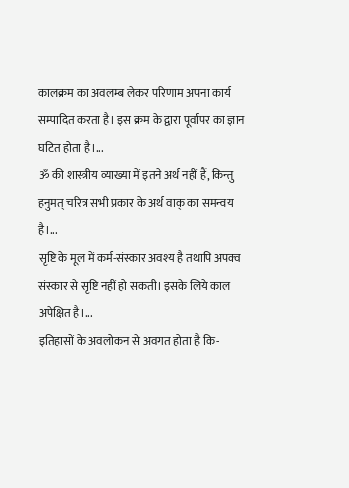कालक्रम का अवलम्ब लेकर परिणाम अपना कार्य सम्पादित करता है। इस क्रम के द्वारा पूर्वापर का ज्ञान घटित होता है।...
ॐ की शास्त्रीय व्याख्या में इतने अर्थ नहीं हैं, किन्तु हनुमत् चरित्र सभी प्रकार के अर्थ वाक् का समन्वय है।...
सृष्टि के मूल में कर्म-संस्कार अवश्य है तथापि अपक्व संस्कार से सृष्टि नहीं हो सकती। इसके लिये काल अपेक्षित है।...
इतिहासों के अवलोकन से अवगत होता है कि-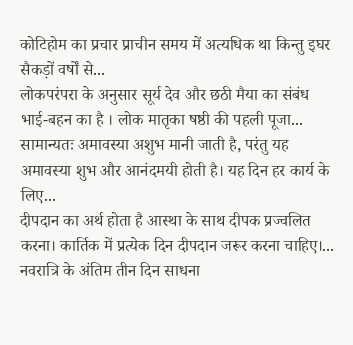कोटिहोम का प्रचार प्राचीन समय में अत्यधिक था किन्तु इघर सैकड़ों वर्षों से...
लोकपरंपरा के अनुसार सूर्य देव और छठी मैया का संबंध भाई-बहन का है । लोक मातृका षष्ठी की पहली पूजा...
सामान्यतः अमावस्या अशुभ मानी जाती है, परंतु यह अमावस्या शुभ और आनंदमयी होती है। यह दिन हर कार्य के लिए...
दीपदान का अर्थ होता है आस्था के साथ दीपक प्रज्वलित करना। कार्तिक में प्रत्येक दिन दीपदान जरूर करना चाहिए।...
नवरात्रि के अंतिम तीन दिन साधना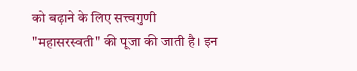को बढ़ाने के लिए सत्त्वगुणी "महासरस्वती" की पूजा की जाती है। इन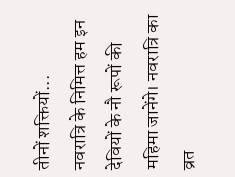तीनों शक्तियों...
नवरात्रि के निमित्त हम इन देवियों के नौ रूपों की महिमा जानेंगे। नवरात्रि का व्रत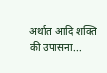अर्थात आदि शक्ति की उपासना...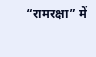“रामरक्षा” में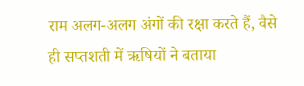राम अलग-अलग अंगों की रक्षा करते हैं, वैसे ही सप्तशती में ऋषियों ने बताया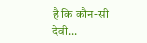है कि कौन-सी देवी...